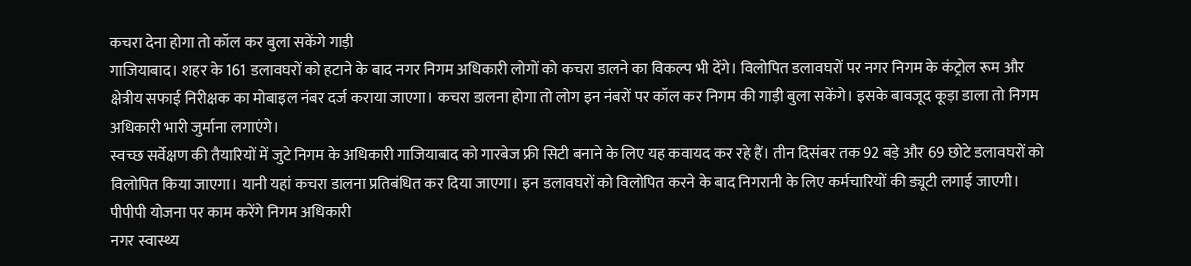कचरा देना होगा तो कॉल कर बुला सकेंगे गाड़ी
गाजियाबाद। शहर के 161 डलावघरों को हटाने के बाद नगर निगम अधिकारी लोगों को कचरा डालने का विकल्प भी देंगे। विलोपित डलावघरों पर नगर निगम के कंट्रोल रूम और क्षेत्रीय सफाई निरीक्षक का मोबाइल नंबर दर्ज कराया जाएगा। कचरा डालना होगा तो लोग इन नंबरों पर कॉल कर निगम की गाड़ी बुला सकेंगे। इसके बावजूद कूड़ा डाला तो निगम अधिकारी भारी जुर्माना लगाएंगे।
स्वच्छ सर्वेक्षण की तैयारियों में जुटे निगम के अधिकारी गाजियाबाद को गारबेज फ्री सिटी बनाने के लिए यह कवायद कर रहे हैं। तीन दिसंबर तक 92 बड़े और 69 छोटे डलावघरों को विलोपित किया जाएगा। यानी यहां कचरा डालना प्रतिबंधित कर दिया जाएगा। इन डलावघरों को विलोपित करने के बाद निगरानी के लिए कर्मचारियों की ड्यूटी लगाई जाएगी।
पीपीपी योजना पर काम करेंगे निगम अधिकारी
नगर स्वास्थ्य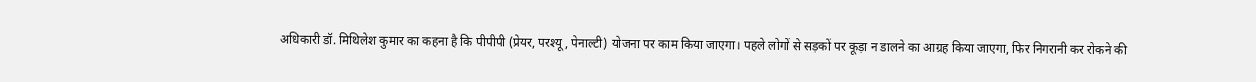अधिकारी डॉ. मिथिलेश कुमार का कहना है कि पीपीपी (प्रेयर, परश्यू, पेनाल्टी) योजना पर काम किया जाएगा। पहले लोगों से सड़कों पर कूड़ा न डालने का आग्रह किया जाएगा, फिर निगरानी कर रोकने की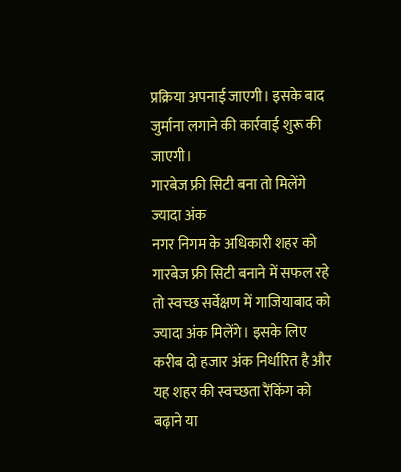प्रक्रिया अपनाई जाएगी। इसके बाद जुर्माना लगाने की कार्रवाई शुरू की जाएगी।
गारबेज फ्री सिटी बना तो मिलेंगे ज्यादा अंक
नगर निगम के अधिकारी शहर को गारबेज फ्री सिटी बनाने में सफल रहे तो स्वच्छ सर्वेक्षण में गाजियाबाद को ज्यादा अंक मिलेंगे। इसके लिए करीब दो हजार अंक निर्धारित है और यह शहर की स्वच्छता रैंकिंग को बढ़ाने या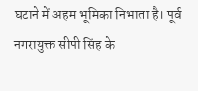घटाने में अहम भूमिका निभाता है। पूर्व नगरायुक्त सीपी सिंह के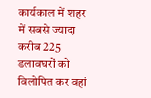कार्यकाल में शहर में सबसे ज्यादा करीब 225 डलावघरों को विलोपित कर वहां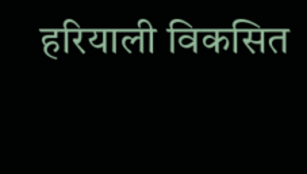हरियाली विकसित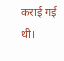कराई गई थी।